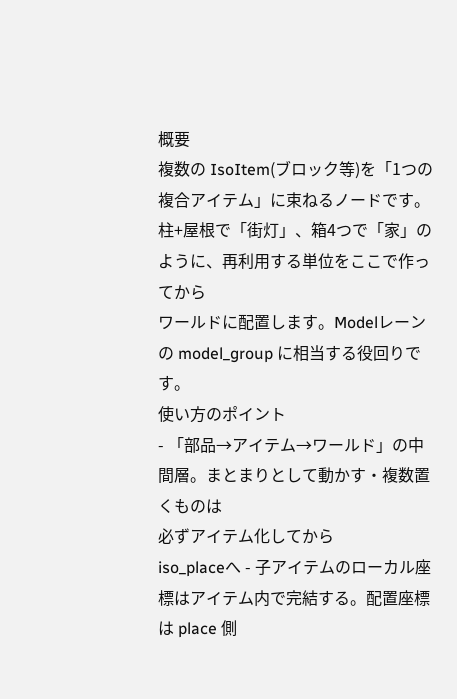概要
複数の IsoItem(ブロック等)を「1つの複合アイテム」に束ねるノードです。
柱+屋根で「街灯」、箱4つで「家」のように、再利用する単位をここで作ってから
ワールドに配置します。Modelレーンの model_group に相当する役回りです。
使い方のポイント
- 「部品→アイテム→ワールド」の中間層。まとまりとして動かす・複数置くものは
必ずアイテム化してから
iso_placeへ - 子アイテムのローカル座標はアイテム内で完結する。配置座標は place 側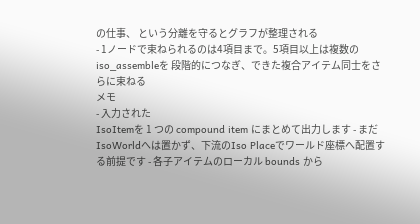の仕事、 という分離を守るとグラフが整理される
- 1ノードで束ねられるのは4項目まで。5項目以上は複数の
iso_assembleを 段階的につなぎ、できた複合アイテム同士をさらに束ねる
メモ
- 入力された
IsoItemを 1 つの compound item にまとめて出力します - まだ
IsoWorldへは置かず、下流のIso Placeでワールド座標へ配置する前提です - 各子アイテムのローカル bounds から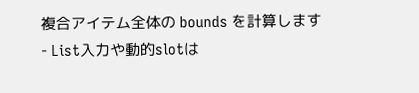複合アイテム全体の bounds を計算します
- List入力や動的slotは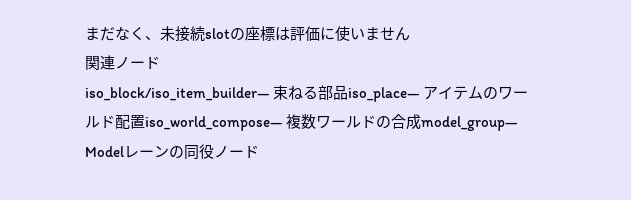まだなく、未接続slotの座標は評価に使いません
関連ノード
iso_block/iso_item_builder— 束ねる部品iso_place— アイテムのワールド配置iso_world_compose— 複数ワールドの合成model_group— Modelレーンの同役ノード